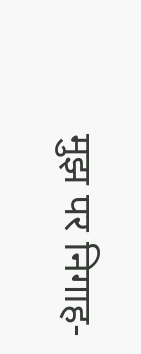मुझ पर निगाह-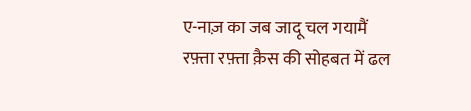ए-नाज़ का जब जादू चल गयामैं रफ़्ता रफ़्ता क़ैस की सोहबत में ढल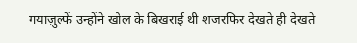गयाज़ुल्फें उन्होंने खोल के बिखराई थी शजरफिर देखते ही देखते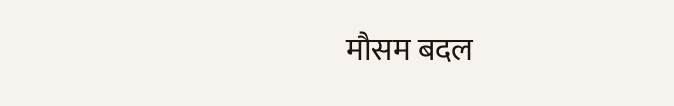मौसम बदल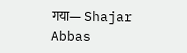गया— Shajar Abbas